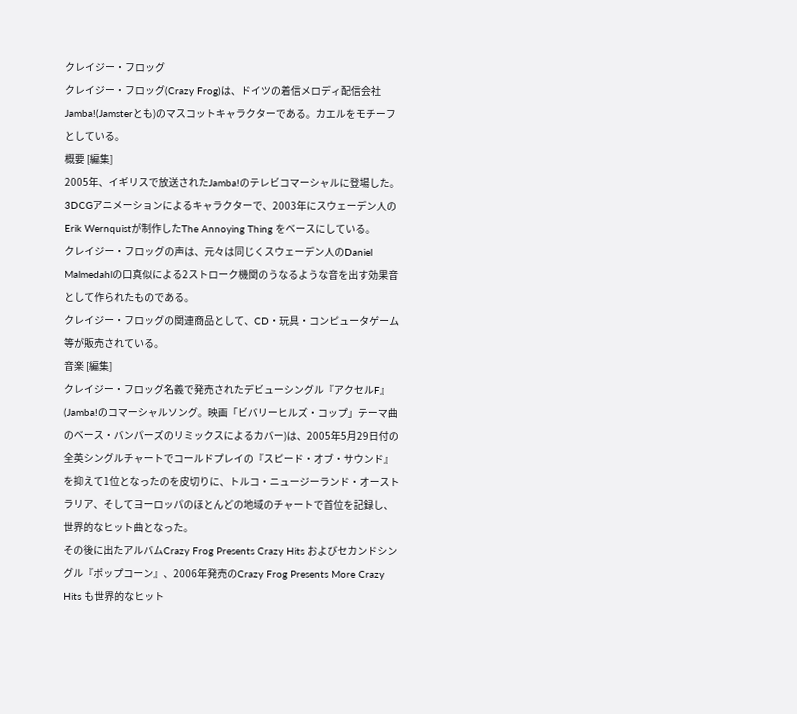クレイジー・フロッグ
クレイジー・フロッグ(Crazy Frog)は、ドイツの着信メロディ配信会社Jamba!(Jamsterとも)のマスコットキャラクターである。カエルをモチーフとしている。
概要 [編集]
2005年、イギリスで放送されたJamba!のテレビコマーシャルに登場した。
3DCGアニメーションによるキャラクターで、2003年にスウェーデン人のErik Wernquistが制作したThe Annoying Thing をベースにしている。
クレイジー・フロッグの声は、元々は同じくスウェーデン人のDaniel Malmedahlの口真似による2ストローク機関のうなるような音を出す効果音として作られたものである。
クレイジー・フロッグの関連商品として、CD・玩具・コンピュータゲーム等が販売されている。
音楽 [編集]
クレイジー・フロッグ名義で発売されたデビューシングル『アクセルF』(Jamba!のコマーシャルソング。映画「ビバリーヒルズ・コップ」テーマ曲のベース・バンパーズのリミックスによるカバー)は、2005年5月29日付の全英シングルチャートでコールドプレイの『スピード・オブ・サウンド』を抑えて1位となったのを皮切りに、トルコ・ニュージーランド・オーストラリア、そしてヨーロッパのほとんどの地域のチャートで首位を記録し、世界的なヒット曲となった。
その後に出たアルバムCrazy Frog Presents Crazy Hits およびセカンドシングル『ポップコーン』、2006年発売のCrazy Frog Presents More Crazy Hits も世界的なヒット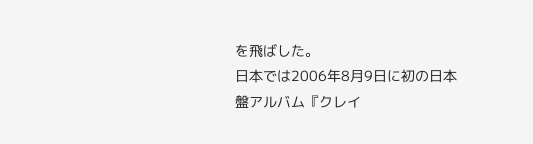を飛ばした。
日本では2006年8月9日に初の日本盤アルバム『クレイ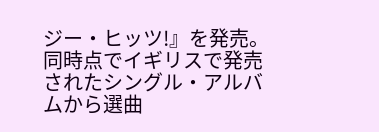ジー・ヒッツ!』を発売。同時点でイギリスで発売されたシングル・アルバムから選曲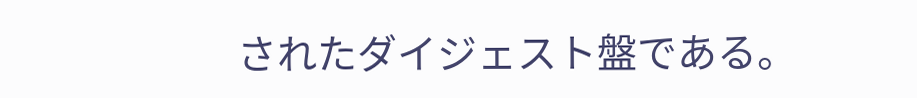されたダイジェスト盤である。